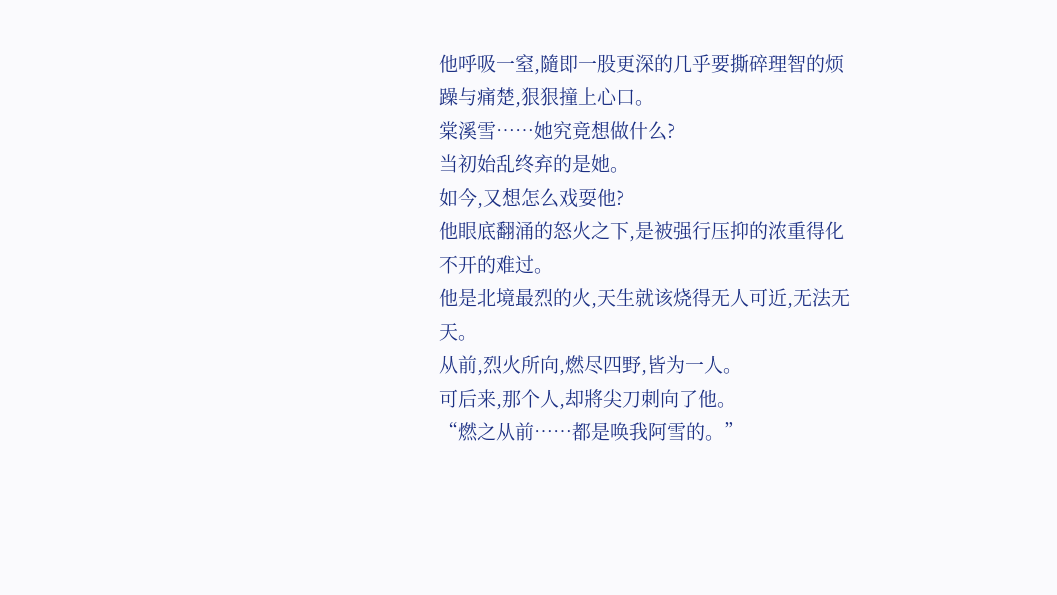他呼吸一窒,隨即一股更深的几乎要撕碎理智的烦躁与痛楚,狠狠撞上心口。
棠溪雪……她究竟想做什么?
当初始乱终弃的是她。
如今,又想怎么戏耍他?
他眼底翻涌的怒火之下,是被强行压抑的浓重得化不开的难过。
他是北境最烈的火,天生就该烧得无人可近,无法无天。
从前,烈火所向,燃尽四野,皆为一人。
可后来,那个人,却將尖刀刺向了他。
“燃之从前……都是唤我阿雪的。”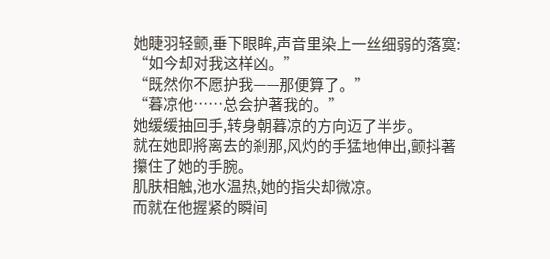她睫羽轻颤,垂下眼眸,声音里染上一丝细弱的落寞:
“如今却对我这样凶。”
“既然你不愿护我——那便算了。”
“暮凉他……总会护著我的。”
她缓缓抽回手,转身朝暮凉的方向迈了半步。
就在她即將离去的剎那,风灼的手猛地伸出,颤抖著攥住了她的手腕。
肌肤相触,池水温热,她的指尖却微凉。
而就在他握紧的瞬间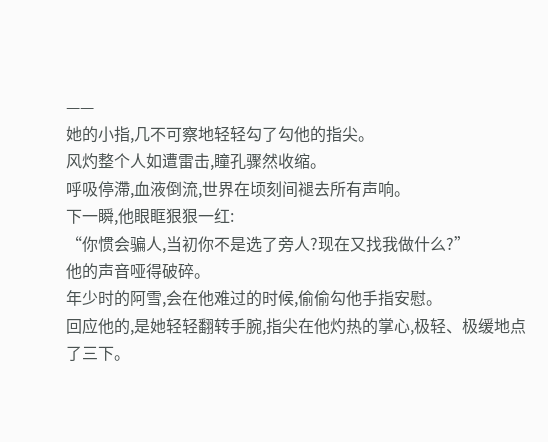——
她的小指,几不可察地轻轻勾了勾他的指尖。
风灼整个人如遭雷击,瞳孔骤然收缩。
呼吸停滯,血液倒流,世界在顷刻间褪去所有声响。
下一瞬,他眼眶狠狠一红:
“你惯会骗人,当初你不是选了旁人?现在又找我做什么?”
他的声音哑得破碎。
年少时的阿雪,会在他难过的时候,偷偷勾他手指安慰。
回应他的,是她轻轻翻转手腕,指尖在他灼热的掌心,极轻、极缓地点了三下。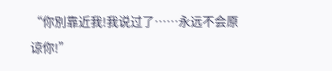“你別靠近我!我说过了……永远不会原谅你!”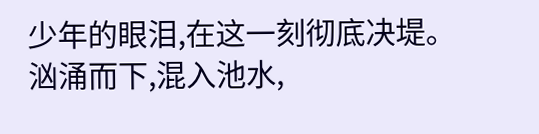少年的眼泪,在这一刻彻底决堤。
汹涌而下,混入池水,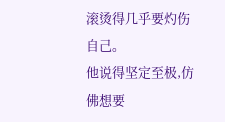滚烫得几乎要灼伤自己。
他说得坚定至极,仿佛想要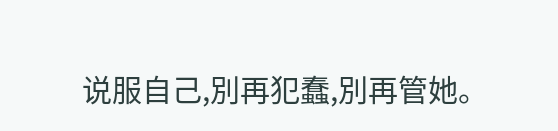说服自己,別再犯蠢,別再管她。